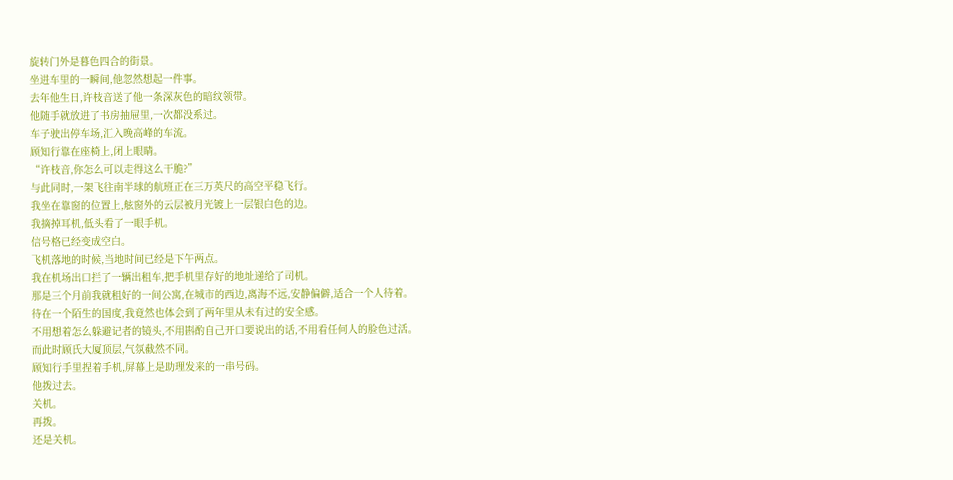旋转门外是暮色四合的街景。
坐进车里的一瞬间,他忽然想起一件事。
去年他生日,许枝音送了他一条深灰色的暗纹领带。
他随手就放进了书房抽屉里,一次都没系过。
车子驶出停车场,汇入晚高峰的车流。
顾知行靠在座椅上,闭上眼睛。
“许枝音,你怎么可以走得这么干脆?”
与此同时,一架飞往南半球的航班正在三万英尺的高空平稳飞行。
我坐在靠窗的位置上,舷窗外的云层被月光镀上一层银白色的边。
我摘掉耳机,低头看了一眼手机。
信号格已经变成空白。
飞机落地的时候,当地时间已经是下午两点。
我在机场出口拦了一辆出租车,把手机里存好的地址递给了司机。
那是三个月前我就租好的一间公寓,在城市的西边,离海不远,安静偏僻,适合一个人待着。
待在一个陌生的国度,我竟然也体会到了两年里从未有过的安全感。
不用想着怎么躲避记者的镜头,不用斟酌自己开口要说出的话,不用看任何人的脸色过活。
而此时顾氏大厦顶层,气氛截然不同。
顾知行手里捏着手机,屏幕上是助理发来的一串号码。
他拨过去。
关机。
再拨。
还是关机。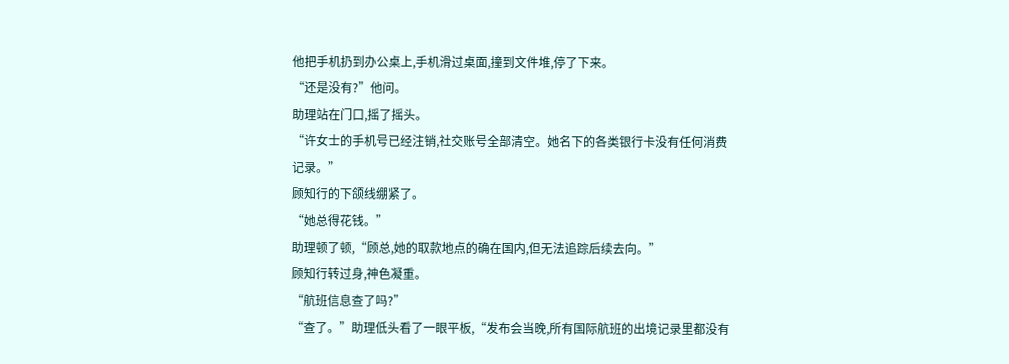他把手机扔到办公桌上,手机滑过桌面,撞到文件堆,停了下来。
“还是没有?”他问。
助理站在门口,摇了摇头。
“许女士的手机号已经注销,社交账号全部清空。她名下的各类银行卡没有任何消费记录。”
顾知行的下颌线绷紧了。
“她总得花钱。”
助理顿了顿,“顾总,她的取款地点的确在国内,但无法追踪后续去向。”
顾知行转过身,神色凝重。
“航班信息查了吗?”
“查了。”助理低头看了一眼平板,“发布会当晚,所有国际航班的出境记录里都没有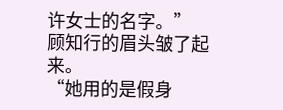许女士的名字。”
顾知行的眉头皱了起来。
“她用的是假身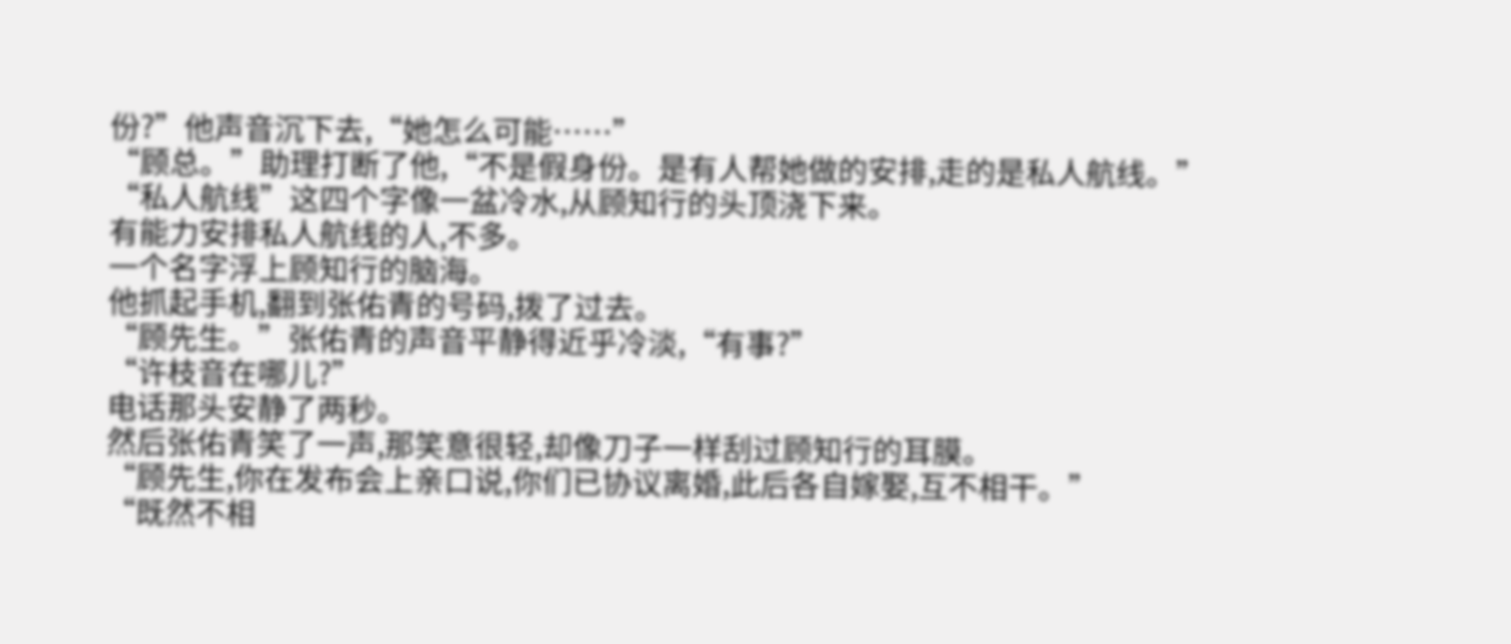份?”他声音沉下去,“她怎么可能……”
“顾总。”助理打断了他,“不是假身份。是有人帮她做的安排,走的是私人航线。”
“私人航线”这四个字像一盆冷水,从顾知行的头顶浇下来。
有能力安排私人航线的人,不多。
一个名字浮上顾知行的脑海。
他抓起手机,翻到张佑青的号码,拨了过去。
“顾先生。”张佑青的声音平静得近乎冷淡,“有事?”
“许枝音在哪儿?”
电话那头安静了两秒。
然后张佑青笑了一声,那笑意很轻,却像刀子一样刮过顾知行的耳膜。
“顾先生,你在发布会上亲口说,你们已协议离婚,此后各自嫁娶,互不相干。”
“既然不相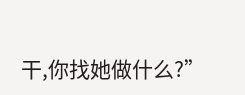干,你找她做什么?”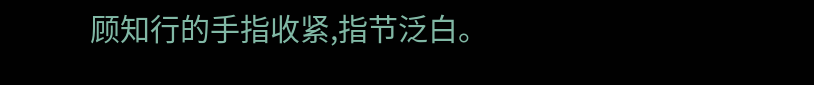顾知行的手指收紧,指节泛白。